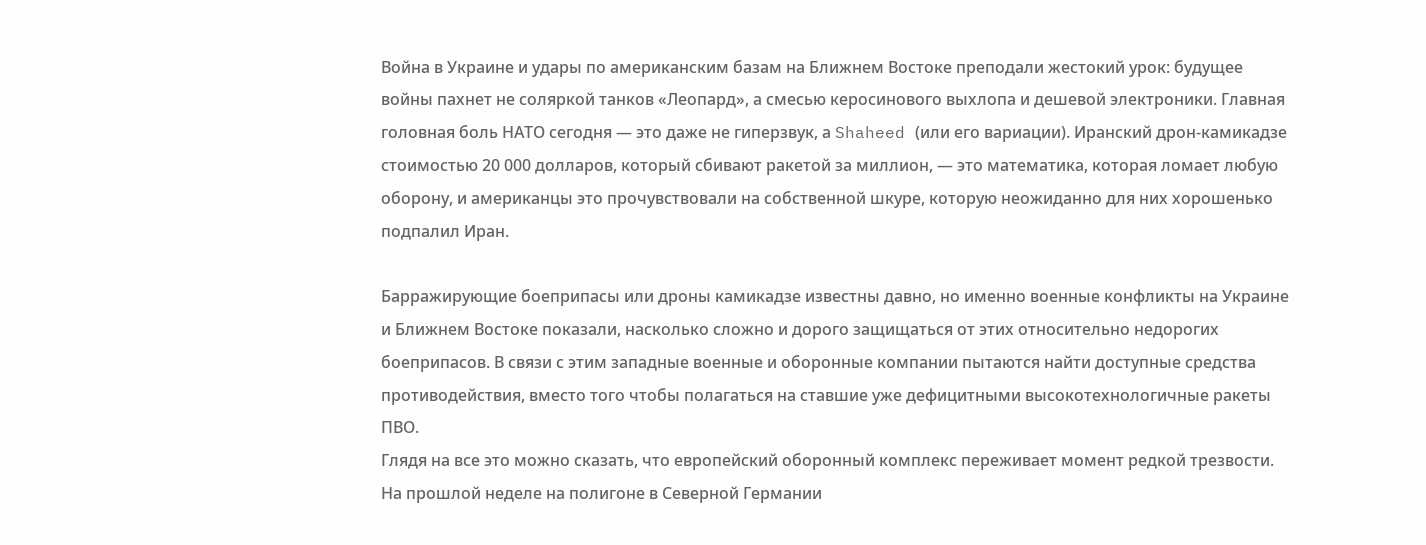Война в Украине и удары по американским базам на Ближнем Востоке преподали жестокий урок: будущее войны пахнет не соляркой танков «Леопард», а смесью керосинового выхлопа и дешевой электроники. Главная головная боль НАТО сегодня — это даже не гиперзвук, а Shaheed (или его вариации). Иранский дрон-камикадзе стоимостью 20 000 долларов, который сбивают ракетой за миллион, — это математика, которая ломает любую оборону, и американцы это прочувствовали на собственной шкуре, которую неожиданно для них хорошенько подпалил Иран.

Барражирующие боеприпасы или дроны камикадзе известны давно, но именно военные конфликты на Украине и Ближнем Востоке показали, насколько сложно и дорого защищаться от этих относительно недорогих боеприпасов. В связи с этим западные военные и оборонные компании пытаются найти доступные средства противодействия, вместо того чтобы полагаться на ставшие уже дефицитными высокотехнологичные ракеты ПВО.
Глядя на все это можно сказать, что европейский оборонный комплекс переживает момент редкой трезвости. На прошлой неделе на полигоне в Северной Германии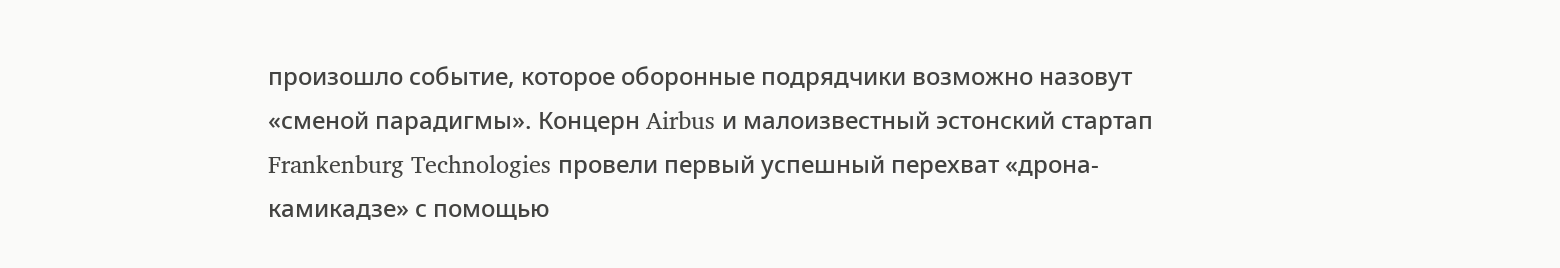произошло событие, которое оборонные подрядчики возможно назовут «сменой парадигмы». Концерн Airbus и малоизвестный эстонский стартап Frankenburg Technologies провели первый успешный перехват «дрона-камикадзе» с помощью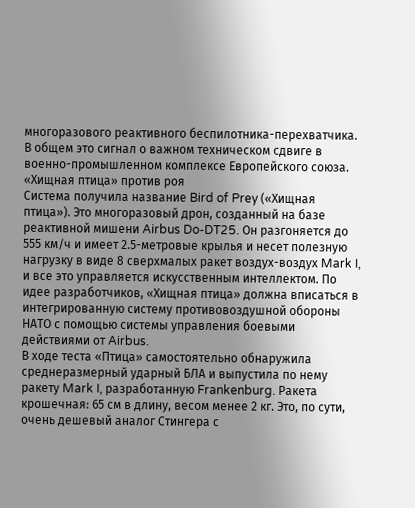многоразового реактивного беспилотника-перехватчика. В общем это сигнал о важном техническом сдвиге в военно-промышленном комплексе Европейского союза.
«Хищная птица» против роя
Система получила название Bird of Prey («Хищная птица»). Это многоразовый дрон, созданный на базе реактивной мишени Airbus Do-DT25. Он разгоняется до 555 км/ч и имеет 2.5-метровые крылья и несет полезную нагрузку в виде 8 сверхмалых ракет воздух-воздух Mark I, и все это управляется искусственным интеллектом. По идее разработчиков, «Хищная птица» должна вписаться в интегрированную систему противовоздушной обороны НАТО с помощью системы управления боевыми действиями от Airbus.
В ходе теста «Птица» самостоятельно обнаружила среднеразмерный ударный БЛА и выпустила по нему ракету Mark I, разработанную Frankenburg. Ракета крошечная: 65 см в длину, весом менее 2 кг. Это, по сути, очень дешевый аналог Стингера с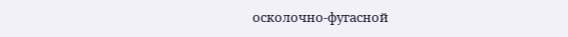осколочно-фугасной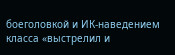боеголовкой и ИК-наведением класса «выстрелил и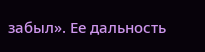забыл». Ее дальность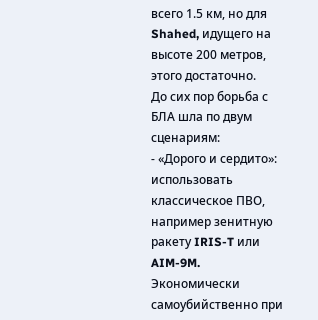всего 1.5 км, но для Shahed, идущего на высоте 200 метров, этого достаточно.
До сих пор борьба с БЛА шла по двум сценариям:
- «Дорого и сердито»: использовать классическое ПВО, например зенитную ракету IRIS-T или AIM-9M. Экономически самоубийственно при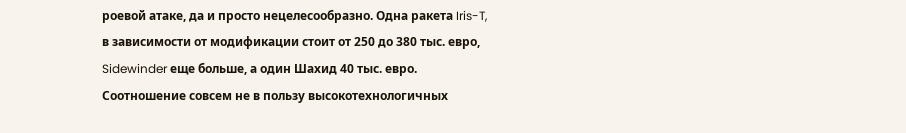роевой атаке, да и просто нецелесообразно. Одна ракета Iris-T, в зависимости от модификации стоит от 250 до 380 тыс. евро, Sidewinder еще больше, а один Шахид 40 тыс. евро. Соотношение совсем не в пользу высокотехнологичных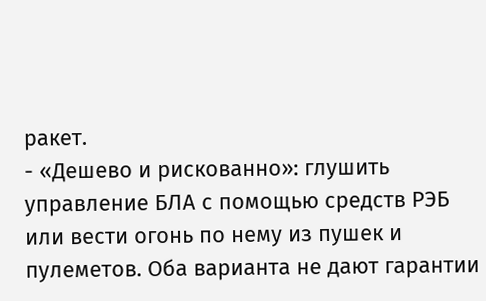ракет.
- «Дешево и рискованно»: глушить управление БЛА с помощью средств РЭБ или вести огонь по нему из пушек и пулеметов. Оба варианта не дают гарантии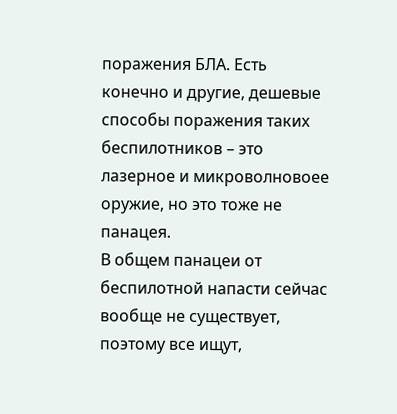поражения БЛА. Есть конечно и другие, дешевые способы поражения таких беспилотников – это лазерное и микроволновоее оружие, но это тоже не панацея.
В общем панацеи от беспилотной напасти сейчас вообще не существует, поэтому все ищут,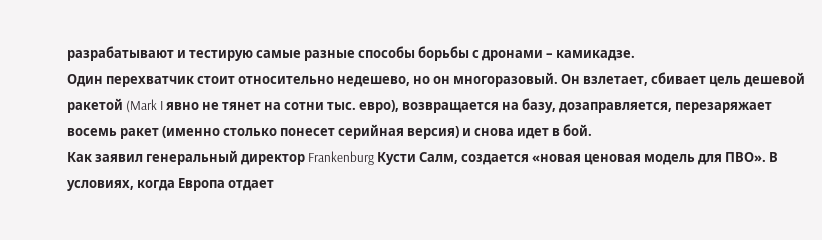разрабатывают и тестирую самые разные способы борьбы с дронами – камикадзе.
Один перехватчик стоит относительно недешево, но он многоразовый. Он взлетает, сбивает цель дешевой ракетой (Mark I явно не тянет на сотни тыс. евро), возвращается на базу, дозаправляется, перезаряжает восемь ракет (именно столько понесет серийная версия) и снова идет в бой.
Как заявил генеральный директор Frankenburg Кусти Салм, создается «новая ценовая модель для ПВО». В условиях, когда Европа отдает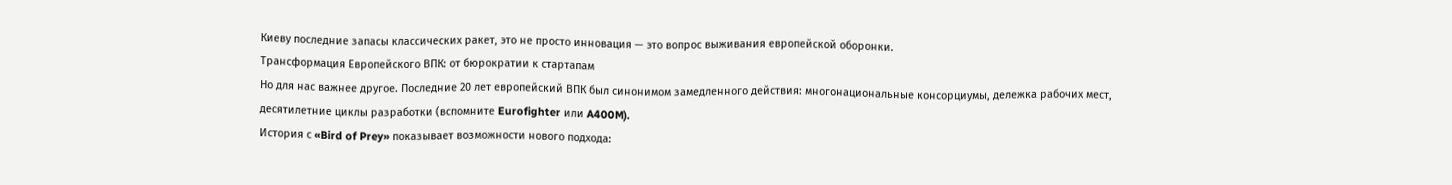Киеву последние запасы классических ракет, это не просто инновация — это вопрос выживания европейской оборонки.
Трансформация Европейского ВПК: от бюрократии к стартапам
Но для нас важнее другое. Последние 20 лет европейский ВПК был синонимом замедленного действия: многонациональные консорциумы, дележка рабочих мест, десятилетние циклы разработки (вспомните Eurofighter или A400M).
История с «Bird of Prey» показывает возможности нового подхода: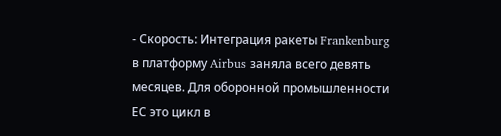- Скорость: Интеграция ракеты Frankenburg в платформу Airbus заняла всего девять месяцев. Для оборонной промышленности ЕС это цикл в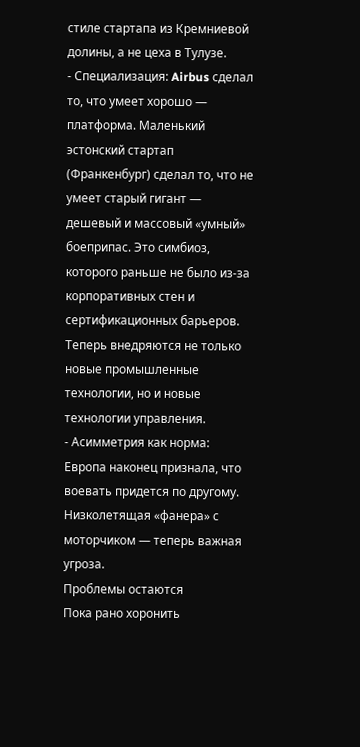стиле стартапа из Кремниевой долины, а не цеха в Тулузе.
- Специализация: Airbus сделал то, что умеет хорошо — платформа. Маленький эстонский стартап (Франкенбург) сделал то, что не умеет старый гигант — дешевый и массовый «умный» боеприпас. Это симбиоз, которого раньше не было из-за корпоративных стен и сертификационных барьеров. Теперь внедряются не только новые промышленные технологии, но и новые технологии управления.
- Асимметрия как норма: Европа наконец признала, что воевать придется по другому. Низколетящая «фанера» с моторчиком — теперь важная угроза.
Проблемы остаются
Пока рано хоронить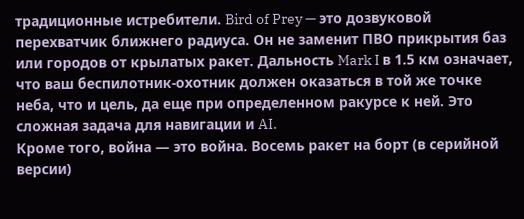традиционные истребители. Bird of Prey — это дозвуковой перехватчик ближнего радиуса. Он не заменит ПВО прикрытия баз или городов от крылатых ракет. Дальность Mark I в 1.5 км означает, что ваш беспилотник-охотник должен оказаться в той же точке неба, что и цель, да еще при определенном ракурсе к ней. Это сложная задача для навигации и AI.
Кроме того, война — это война. Восемь ракет на борт (в серийной версии)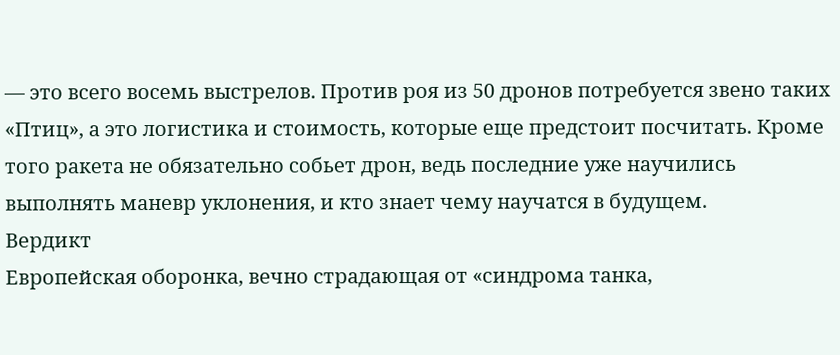— это всего восемь выстрелов. Против роя из 50 дронов потребуется звено таких «Птиц», а это логистика и стоимость, которые еще предстоит посчитать. Кроме того ракета не обязательно собьет дрон, ведь последние уже научились выполнять маневр уклонения, и кто знает чему научатся в будущем.
Вердикт
Европейская оборонка, вечно страдающая от «синдрома танка,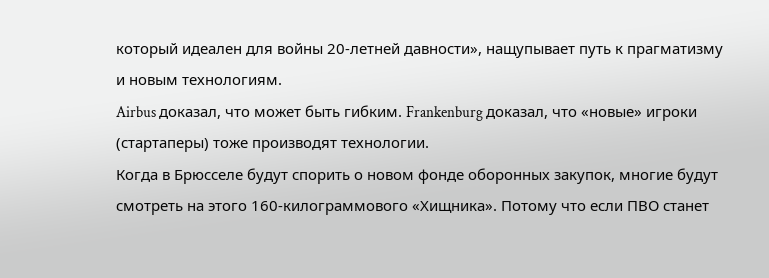который идеален для войны 20-летней давности», нащупывает путь к прагматизму и новым технологиям.
Airbus доказал, что может быть гибким. Frankenburg доказал, что «новые» игроки (стартаперы) тоже производят технологии.
Когда в Брюсселе будут спорить о новом фонде оборонных закупок, многие будут смотреть на этого 160-килограммового «Хищника». Потому что если ПВО станет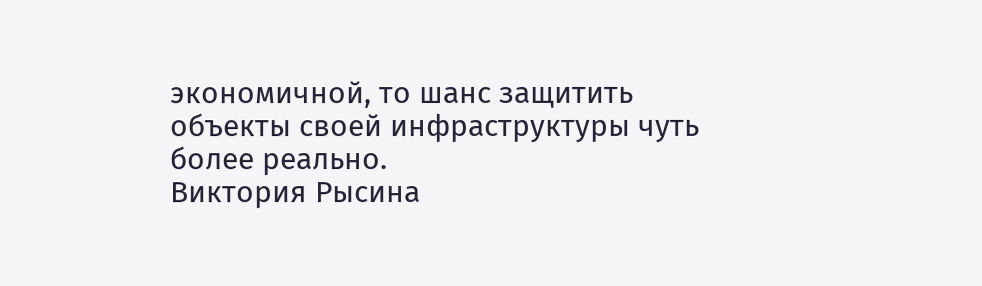экономичной, то шанс защитить объекты своей инфраструктуры чуть более реально.
Виктория Рысина